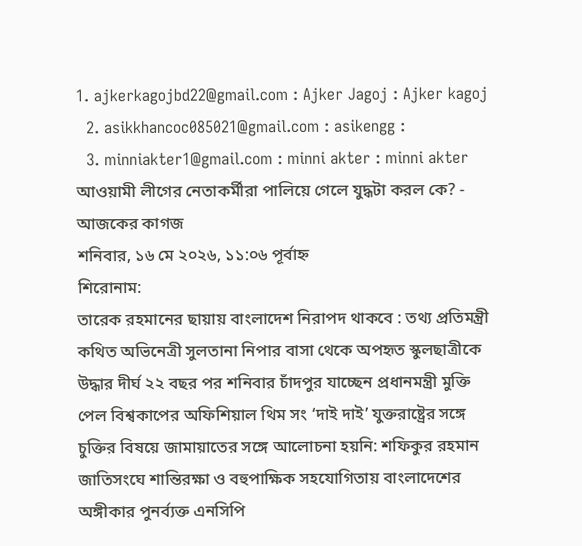1. ajkerkagojbd22@gmail.com : Ajker Jagoj : Ajker kagoj
  2. asikkhancoc085021@gmail.com : asikengg :
  3. minniakter1@gmail.com : minni akter : minni akter
আওয়ামী লীগের নেতাকর্মীরা পালিয়ে গেলে যুদ্ধটা করল কে? - আজকের কাগজ
শনিবার, ১৬ মে ২০২৬, ১১:০৬ পূর্বাহ্ন
শিরোনাম:
তারেক রহমানের ছায়ায় বাংলাদেশ নিরাপদ থাকবে : তথ্য প্রতিমন্ত্রী কথিত অভিনেত্রী সুলতানা নিপার বাসা থেকে অপহৃত স্কুলছাত্রীকে উদ্ধার দীর্ঘ ২২ বছর পর শনিবার চাঁদপুর যাচ্ছেন প্রধানমন্ত্রী মুক্তি পেল বিশ্বকাপের অফিশিয়াল থিম সং ‘দাই দাই’ যুক্তরাষ্ট্রের সঙ্গে চুক্তির বিষয়ে জামায়াতের সঙ্গে আলোচনা হয়নি: শফিকুর রহমান জাতিসংঘে শান্তিরক্ষা ও বহুপাক্ষিক সহযোগিতায় বাংলাদেশের অঙ্গীকার পুনর্ব্যক্ত এনসিপি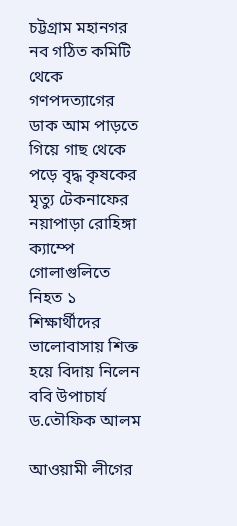চট্টগ্রাম মহানগর নব গঠিত কমিটি থেকে গণপদত্যাগের ডাক আম পাড়তে গিয়ে গাছ থেকে পড়ে বৃদ্ধ কৃষকের মৃত্যু টেকনাফের নয়াপাড়া রোহিঙ্গা ক্যাম্পে গোলাগুলিতে নিহত ১ শিক্ষার্থীদের ভালোবাসায় শিক্ত হয়ে বিদায় নিলেন ববি উপাচার্য ড.তৌফিক আলম

আওয়ামী লীগের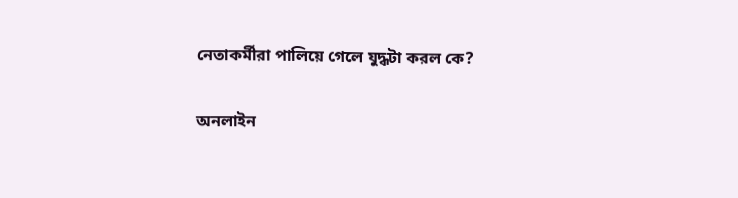নেতাকর্মীরা পালিয়ে গেলে যুদ্ধটা করল কে?

অনলাইন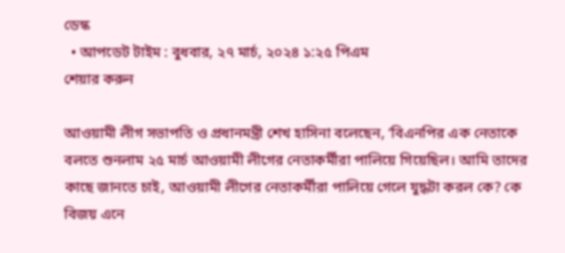ডেস্ক
  • আপডেট টাইম : বুধবার, ২৭ মার্চ, ২০২৪ ১:২৫ পিএম
শেয়ার করুন

আওয়ামী লীগ সভাপতি ও প্রধানমন্ত্রী শেখ হাসিনা বলেছেন, ‘বিএনপির এক নেতাকে বলতে শুনলাম ২৫ মার্চ আওয়ামী লীগের নেতাকর্মীরা পালিয়ে গিয়েছিল। আমি তাদের কাছে জানতে চাই, আওয়ামী লীগের নেতাকর্মীরা পালিয়ে গেলে যুদ্ধটা করল কে? কে বিজয় এনে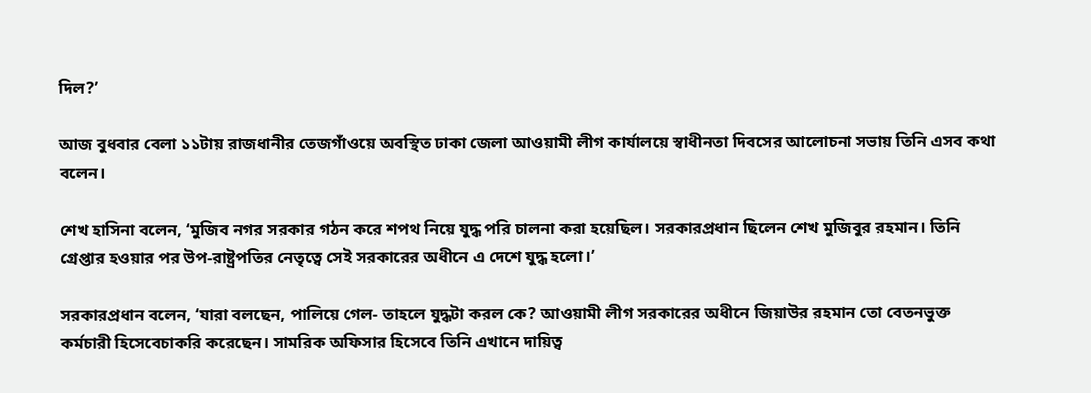দিল?’

আজ বুধবার বেলা ১১টায় রাজধানীর তেজগাঁওয়ে অবস্থিত ঢাকা জেলা আওয়ামী লীগ কার্যালয়ে স্বাধীনতা দিবসের আলোচনা সভায় তিনি এসব কথা বলেন।

শেখ হাসিনা বলেন, ‘মুজিব নগর সরকার গঠন করে শপথ নিয়ে যুদ্ধ পরি চালনা করা হয়েছিল। সরকারপ্রধান ছিলেন শেখ মুজিবুর রহমান। তিনি গ্রেপ্তার হওয়ার পর উপ-রাষ্ট্রপতির নেতৃত্বে সেই সরকারের অধীনে এ দেশে যুদ্ধ হলো।’

সরকারপ্রধান বলেন, ‘যারা বলছেন, পালিয়ে গেল- তাহলে যুদ্ধটা করল কে? আওয়ামী লীগ সরকারের অধীনে জিয়াউর রহমান তো বেতনভুক্ত কর্মচারী হিসেবেচাকরি করেছেন। সামরিক অফিসার হিসেবে তিনি এখানে দায়িত্ব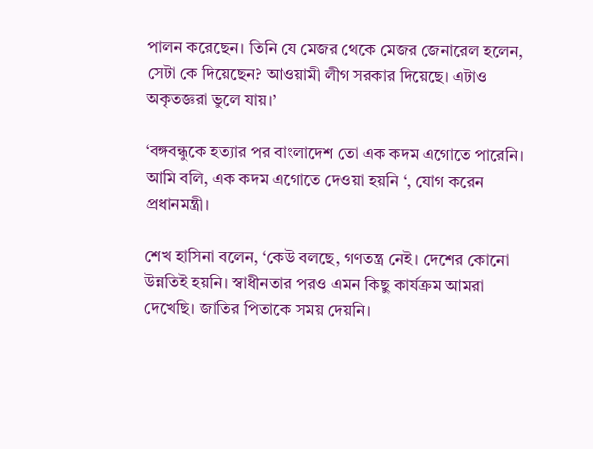পালন করেছেন। তিনি যে মেজর থেকে মেজর জেনারেল হলেন, সেটা কে দিয়েছেন? আওয়ামী লীগ সরকার দিয়েছে। এটাও অকৃতজ্ঞরা ভুলে যায়।’

‘বঙ্গবন্ধুকে হত্যার পর বাংলাদেশ তো এক কদম এগোতে পারেনি। আমি বলি, এক কদম এগোতে দেওয়া হয়নি ‘, যোগ করেন প্রধানমন্ত্রী।

শেখ হাসিনা বলেন, ‘কেউ বলছে, গণতন্ত্র নেই। দেশের কোনো উন্নতিই হয়নি। স্বাধীনতার পরও এমন কিছু কার্যক্রম আমরা দেখেছি। জাতির পিতাকে সময় দেয়নি।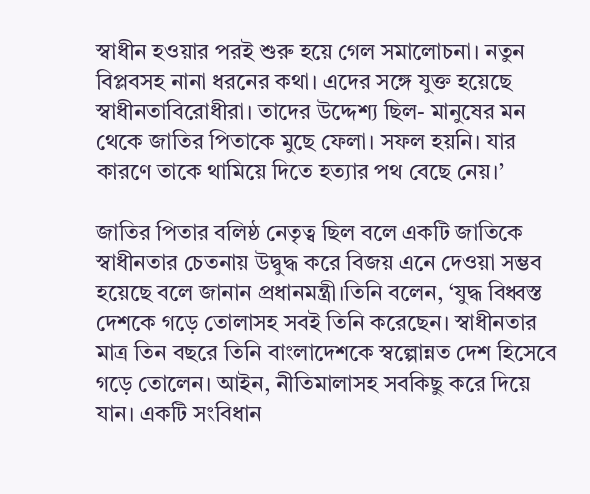স্বাধীন হওয়ার পরই শুরু হয়ে গেল সমালোচনা। নতুন বিপ্লবসহ নানা ধরনের কথা। এদের সঙ্গে যুক্ত হয়েছে স্বাধীনতাবিরোধীরা। তাদের উদ্দেশ্য ছিল- মানুষের মন থেকে জাতির পিতাকে মুছে ফেলা। সফল হয়নি। যার কারণে তাকে থামিয়ে দিতে হত্যার পথ বেছে নেয়।’

জাতির পিতার বলিষ্ঠ নেতৃত্ব ছিল বলে একটি জাতিকে স্বাধীনতার চেতনায় উদ্বুদ্ধ করে বিজয় এনে দেওয়া সম্ভব হয়েছে বলে জানান প্রধানমন্ত্রী।তিনি বলেন, ‘যুদ্ধ বিধ্বস্ত দেশকে গড়ে তোলাসহ সবই তিনি করেছেন। স্বাধীনতার মাত্র তিন বছরে তিনি বাংলাদেশকে স্বল্পোন্নত দেশ হিসেবে গড়ে তোলেন। আইন, নীতিমালাসহ সবকিছু করে দিয়ে যান। একটি সংবিধান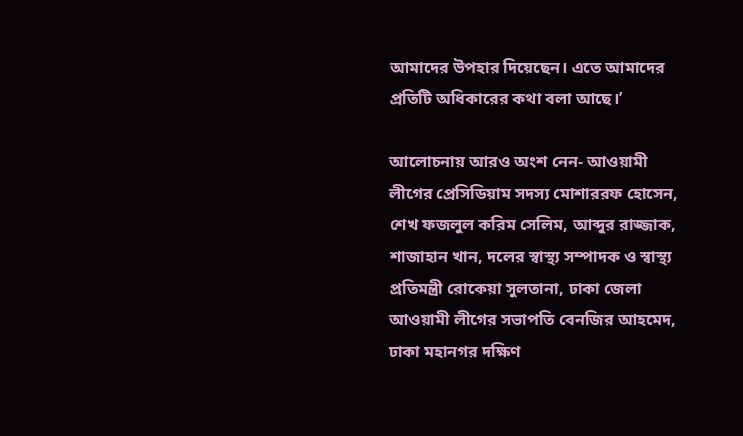আমাদের উপহার দিয়েছেন। এতে আমাদের প্রতিটি অধিকারের কথা বলা আছে।’

আলোচনায় আরও অংশ নেন- আওয়ামী লীগের প্রেসিডিয়াম সদস্য মোশাররফ হোসেন, শেখ ফজলুল করিম সেলিম, আব্দুর রাজ্জাক, শাজাহান খান, দলের স্বাস্থ্য সম্পাদক ও স্বাস্থ্য প্রতিমন্ত্রী রোকেয়া সুলতানা, ঢাকা জেলা আওয়ামী লীগের সভাপতি বেনজির আহমেদ, ঢাকা মহানগর দক্ষিণ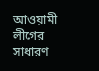আওয়ামী লীগের সাধারণ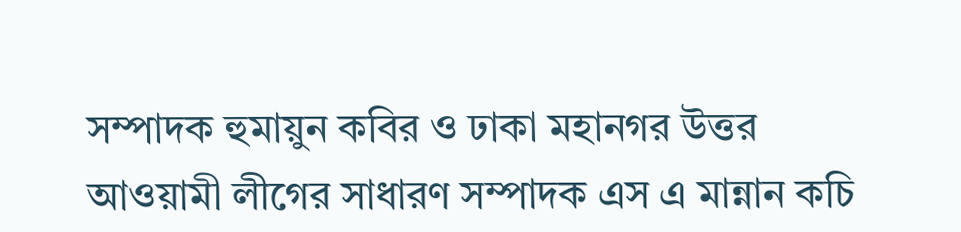সম্পাদক হুমায়ুন কবির ও ঢাকা মহানগর উত্তর আওয়ামী লীগের সাধারণ সম্পাদক এস এ মান্নান কচি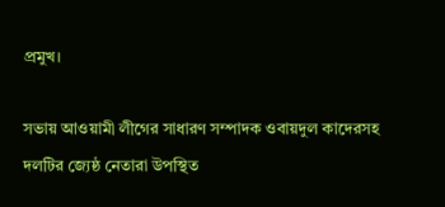প্রমুখ।

সভায় আওয়ামী লীগের সাধারণ সম্পাদক ওবায়দুল কাদেরসহ দলটির জ্যেষ্ঠ নেতারা উপস্থিত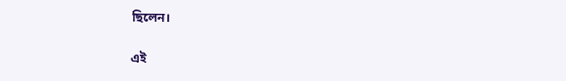ছিলেন।

এই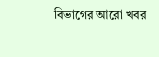বিভাগের আরো খবর